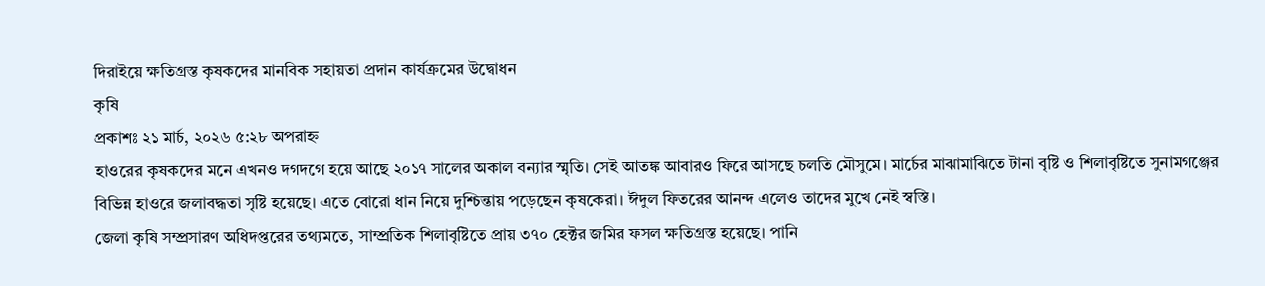দিরাইয়ে ক্ষতিগ্রস্ত কৃষকদের মানবিক সহায়তা প্রদান কার্যক্রমের উদ্বোধন
কৃষি
প্রকাশঃ ২১ মার্চ, ২০২৬ ৫:২৮ অপরাহ্ন
হাওরের কৃষকদের মনে এখনও দগদগে হয়ে আছে ২০১৭ সালের অকাল বন্যার স্মৃতি। সেই আতঙ্ক আবারও ফিরে আসছে চলতি মৌসুমে। মার্চের মাঝামাঝিতে টানা বৃষ্টি ও শিলাবৃষ্টিতে সুনামগঞ্জের বিভিন্ন হাওরে জলাবদ্ধতা সৃষ্টি হয়েছে। এতে বোরো ধান নিয়ে দুশ্চিন্তায় পড়েছেন কৃষকেরা। ঈদুল ফিতরের আনন্দ এলেও তাদের মুখে নেই স্বস্তি।
জেলা কৃষি সম্প্রসারণ অধিদপ্তরের তথ্যমতে, সাম্প্রতিক শিলাবৃষ্টিতে প্রায় ৩৭০ হেক্টর জমির ফসল ক্ষতিগ্রস্ত হয়েছে। পানি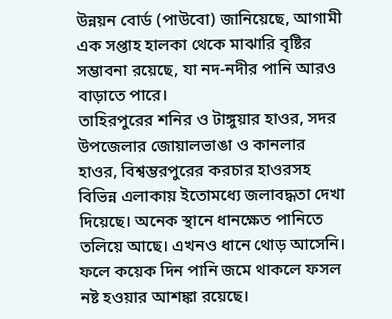উন্নয়ন বোর্ড (পাউবো) জানিয়েছে, আগামী এক সপ্তাহ হালকা থেকে মাঝারি বৃষ্টির সম্ভাবনা রয়েছে, যা নদ-নদীর পানি আরও বাড়াতে পারে।
তাহিরপুরের শনির ও টাঙ্গুয়ার হাওর, সদর উপজেলার জোয়ালভাঙা ও কানলার হাওর, বিশ্বম্ভরপুরের করচার হাওরসহ বিভিন্ন এলাকায় ইতোমধ্যে জলাবদ্ধতা দেখা দিয়েছে। অনেক স্থানে ধানক্ষেত পানিতে তলিয়ে আছে। এখনও ধানে থোড় আসেনি। ফলে কয়েক দিন পানি জমে থাকলে ফসল নষ্ট হওয়ার আশঙ্কা রয়েছে।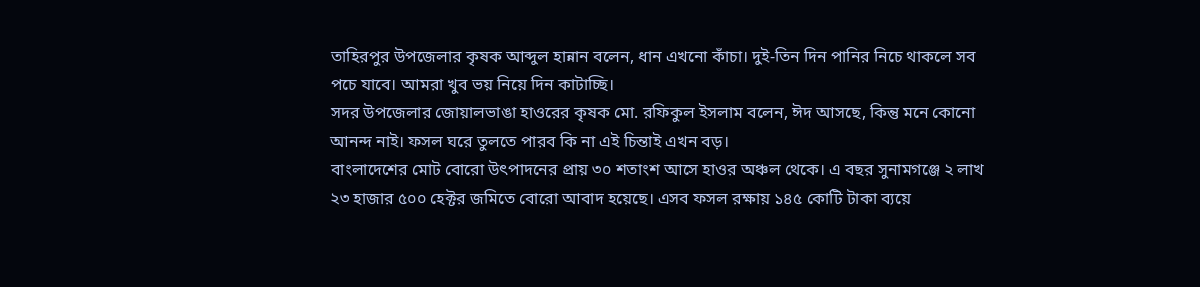তাহিরপুর উপজেলার কৃষক আব্দুল হান্নান বলেন, ধান এখনো কাঁচা। দুই-তিন দিন পানির নিচে থাকলে সব পচে যাবে। আমরা খুব ভয় নিয়ে দিন কাটাচ্ছি।
সদর উপজেলার জোয়ালভাঙা হাওরের কৃষক মো. রফিকুল ইসলাম বলেন, ঈদ আসছে, কিন্তু মনে কোনো আনন্দ নাই। ফসল ঘরে তুলতে পারব কি না এই চিন্তাই এখন বড়।
বাংলাদেশের মোট বোরো উৎপাদনের প্রায় ৩০ শতাংশ আসে হাওর অঞ্চল থেকে। এ বছর সুনামগঞ্জে ২ লাখ ২৩ হাজার ৫০০ হেক্টর জমিতে বোরো আবাদ হয়েছে। এসব ফসল রক্ষায় ১৪৫ কোটি টাকা ব্যয়ে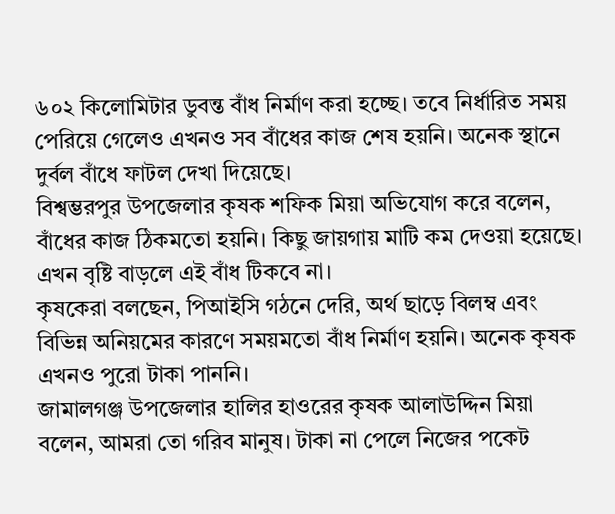৬০২ কিলোমিটার ডুবন্ত বাঁধ নির্মাণ করা হচ্ছে। তবে নির্ধারিত সময় পেরিয়ে গেলেও এখনও সব বাঁধের কাজ শেষ হয়নি। অনেক স্থানে দুর্বল বাঁধে ফাটল দেখা দিয়েছে।
বিশ্বম্ভরপুর উপজেলার কৃষক শফিক মিয়া অভিযোগ করে বলেন, বাঁধের কাজ ঠিকমতো হয়নি। কিছু জায়গায় মাটি কম দেওয়া হয়েছে। এখন বৃষ্টি বাড়লে এই বাঁধ টিকবে না।
কৃষকেরা বলছেন, পিআইসি গঠনে দেরি, অর্থ ছাড়ে বিলম্ব এবং বিভিন্ন অনিয়মের কারণে সময়মতো বাঁধ নির্মাণ হয়নি। অনেক কৃষক এখনও পুরো টাকা পাননি।
জামালগঞ্জ উপজেলার হালির হাওরের কৃষক আলাউদ্দিন মিয়া বলেন, আমরা তো গরিব মানুষ। টাকা না পেলে নিজের পকেট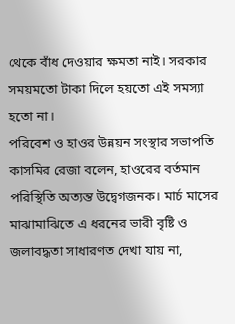থেকে বাঁধ দেওয়ার ক্ষমতা নাই। সরকার সময়মতো টাকা দিলে হয়তো এই সমস্যা হতো না।
পরিবেশ ও হাওর উন্নয়ন সংস্থার সভাপতি কাসমির রেজা বলেন, হাওরের বর্তমান পরিস্থিতি অত্যন্ত উদ্বেগজনক। মার্চ মাসের মাঝামাঝিতে এ ধরনের ভারী বৃষ্টি ও জলাবদ্ধতা সাধারণত দেখা যায় না,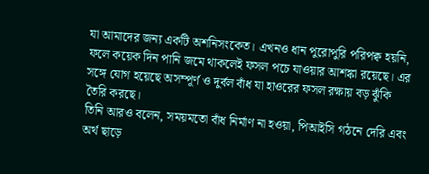যা আমাদের জন্য একটি অশনিসংকেত। এখনও ধান পুরোপুরি পরিপক্ব হয়নি, ফলে কয়েক দিন পানি জমে থাকলেই ফসল পচে যাওয়ার আশঙ্কা রয়েছে। এর সঙ্গে যোগ হয়েছে অসম্পূর্ণ ও দুর্বল বাঁধ যা হাওরের ফসল রক্ষায় বড় ঝুঁকি তৈরি করছে।
তিনি আরও বলেন, সময়মতো বাঁধ নির্মাণ না হওয়া, পিআইসি গঠনে দেরি এবং অর্থ ছাড়ে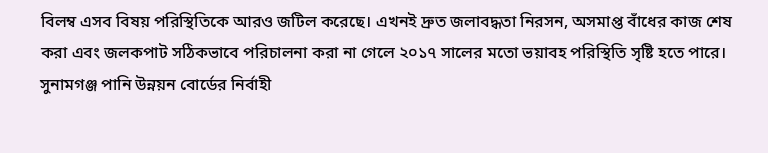বিলম্ব এসব বিষয় পরিস্থিতিকে আরও জটিল করেছে। এখনই দ্রুত জলাবদ্ধতা নিরসন, অসমাপ্ত বাঁধের কাজ শেষ করা এবং জলকপাট সঠিকভাবে পরিচালনা করা না গেলে ২০১৭ সালের মতো ভয়াবহ পরিস্থিতি সৃষ্টি হতে পারে।
সুনামগঞ্জ পানি উন্নয়ন বোর্ডের নির্বাহী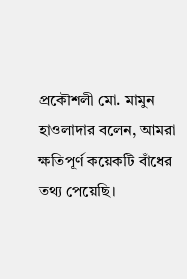প্রকৌশলী মো. মামুন হাওলাদার বলেন, আমরা ক্ষতিপূর্ণ কয়েকটি বাঁধের তথ্য পেয়েছি।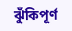ঝুঁকিপূর্ণ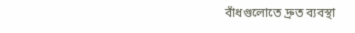বাঁধগুলোতে দ্রুত ব্যবস্থা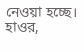নেওয়া হচ্ছে।
হাওর,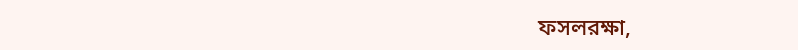ফসলরক্ষা,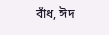বাঁধ, ঈদ